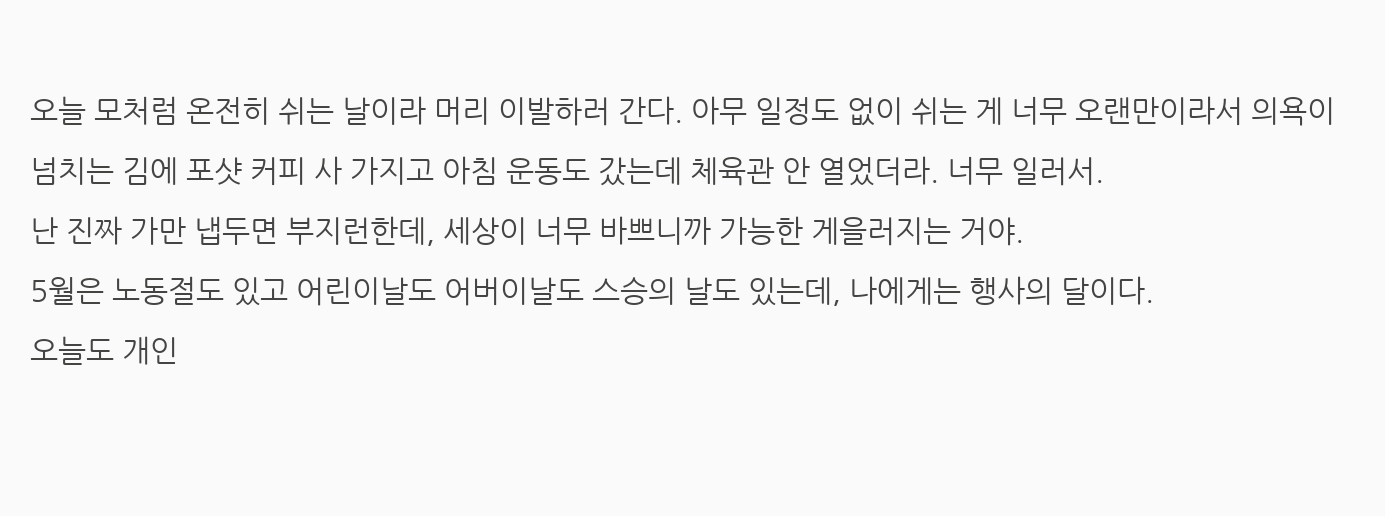오늘 모처럼 온전히 쉬는 날이라 머리 이발하러 간다. 아무 일정도 없이 쉬는 게 너무 오랜만이라서 의욕이 넘치는 김에 포샷 커피 사 가지고 아침 운동도 갔는데 체육관 안 열었더라. 너무 일러서.
난 진짜 가만 냅두면 부지런한데, 세상이 너무 바쁘니까 가능한 게을러지는 거야.
5월은 노동절도 있고 어린이날도 어버이날도 스승의 날도 있는데, 나에게는 행사의 달이다.
오늘도 개인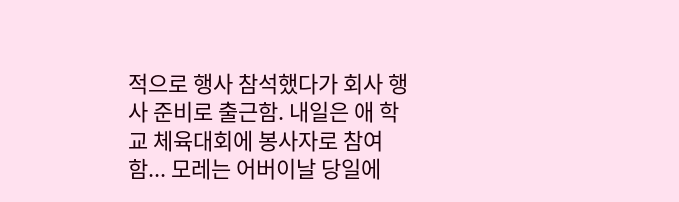적으로 행사 참석했다가 회사 행사 준비로 출근함. 내일은 애 학교 체육대회에 봉사자로 참여함... 모레는 어버이날 당일에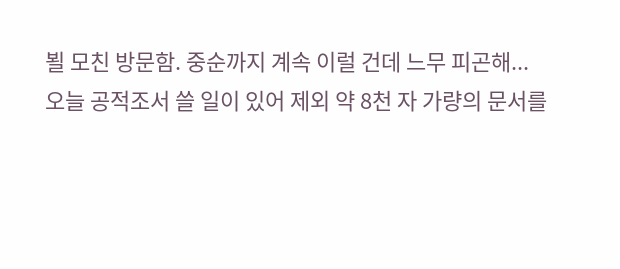뵐 모친 방문함. 중순까지 계속 이럴 건데 느무 피곤해...
오늘 공적조서 쓸 일이 있어 제외 약 8천 자 가량의 문서를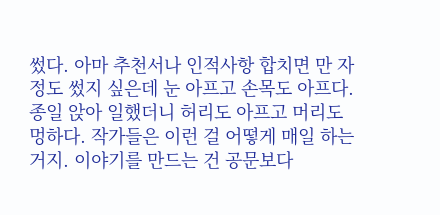썼다. 아마 추천서나 인적사항 합치면 만 자 정도 썼지 싶은데 눈 아프고 손목도 아프다. 종일 앉아 일했더니 허리도 아프고 머리도 멍하다. 작가들은 이런 걸 어떻게 매일 하는 거지. 이야기를 만드는 건 공문보다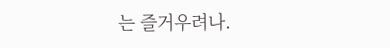는 즐거우려나.